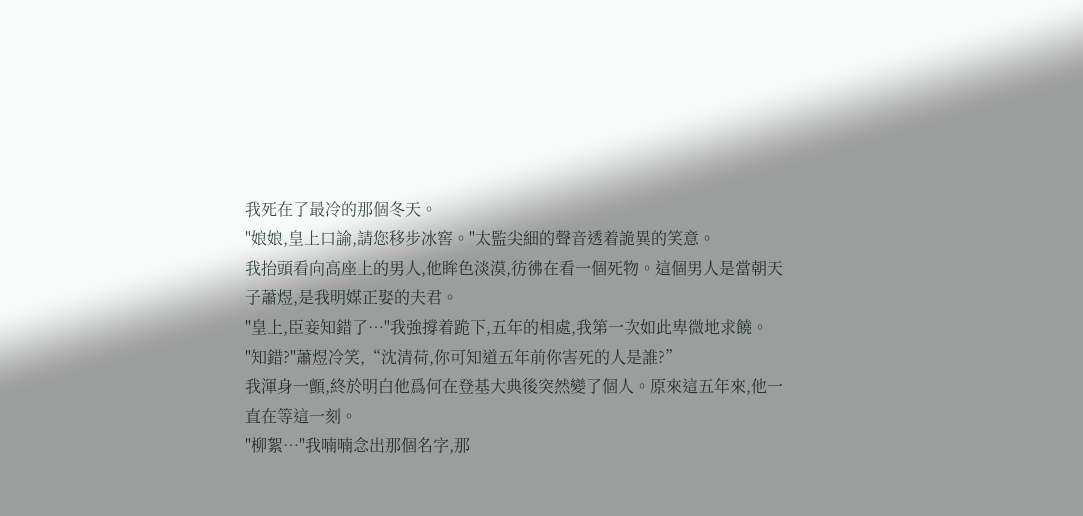我死在了最冷的那個冬天。
"娘娘,皇上口諭,請您移步冰窖。"太監尖細的聲音透着詭異的笑意。
我抬頭看向高座上的男人,他眸色淡漠,彷彿在看一個死物。這個男人是當朝天子蕭煜,是我明媒正娶的夫君。
"皇上,臣妾知錯了…"我強撐着跪下,五年的相處,我第一次如此卑微地求饒。
"知錯?"蕭煜冷笑,“沈清荷,你可知道五年前你害死的人是誰?”
我渾身一顫,終於明白他爲何在登基大典後突然變了個人。原來這五年來,他一直在等這一刻。
"柳絮…"我喃喃念出那個名字,那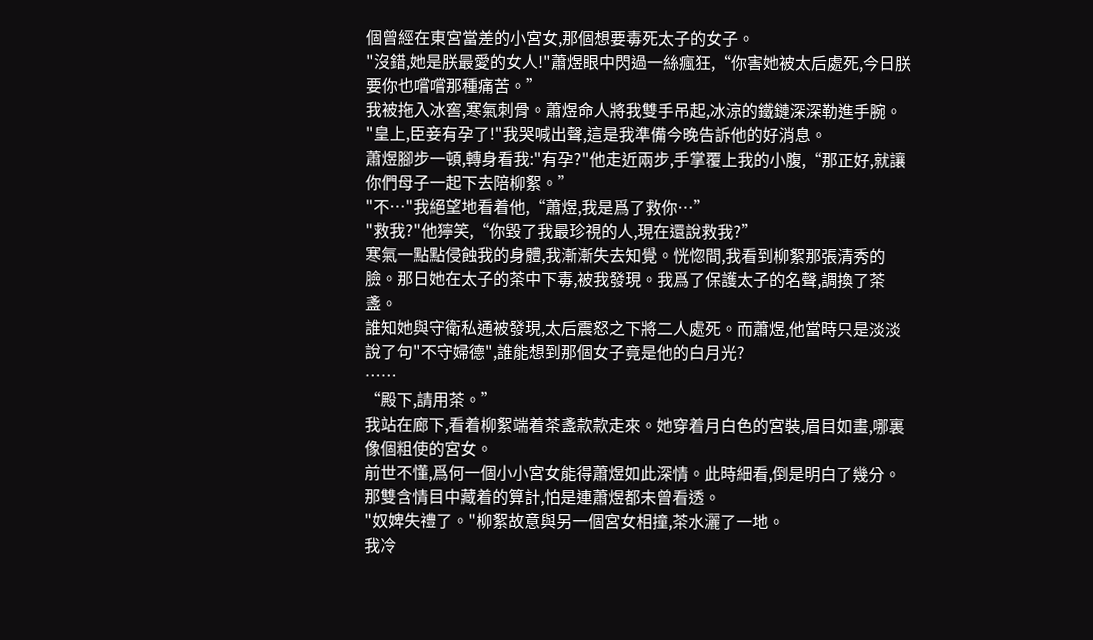個曾經在東宮當差的小宮女,那個想要毒死太子的女子。
"沒錯,她是朕最愛的女人!"蕭煜眼中閃過一絲瘋狂,“你害她被太后處死,今日朕要你也嚐嚐那種痛苦。”
我被拖入冰窖,寒氣刺骨。蕭煜命人將我雙手吊起,冰涼的鐵鏈深深勒進手腕。
"皇上,臣妾有孕了!"我哭喊出聲,這是我準備今晚告訴他的好消息。
蕭煜腳步一頓,轉身看我:"有孕?"他走近兩步,手掌覆上我的小腹,“那正好,就讓你們母子一起下去陪柳絮。”
"不…"我絕望地看着他,“蕭煜,我是爲了救你…”
"救我?"他獰笑,“你毀了我最珍視的人,現在還說救我?”
寒氣一點點侵蝕我的身體,我漸漸失去知覺。恍惚間,我看到柳絮那張清秀的臉。那日她在太子的茶中下毒,被我發現。我爲了保護太子的名聲,調換了茶盞。
誰知她與守衛私通被發現,太后震怒之下將二人處死。而蕭煜,他當時只是淡淡說了句"不守婦德",誰能想到那個女子竟是他的白月光?
……
“殿下,請用茶。”
我站在廊下,看着柳絮端着茶盞款款走來。她穿着月白色的宮裝,眉目如畫,哪裏像個粗使的宮女。
前世不懂,爲何一個小小宮女能得蕭煜如此深情。此時細看,倒是明白了幾分。那雙含情目中藏着的算計,怕是連蕭煜都未曾看透。
"奴婢失禮了。"柳絮故意與另一個宮女相撞,茶水灑了一地。
我冷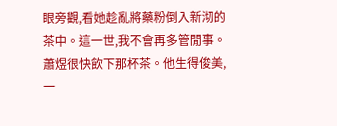眼旁觀,看她趁亂將藥粉倒入新沏的茶中。這一世,我不會再多管閒事。
蕭煜很快飲下那杯茶。他生得俊美,一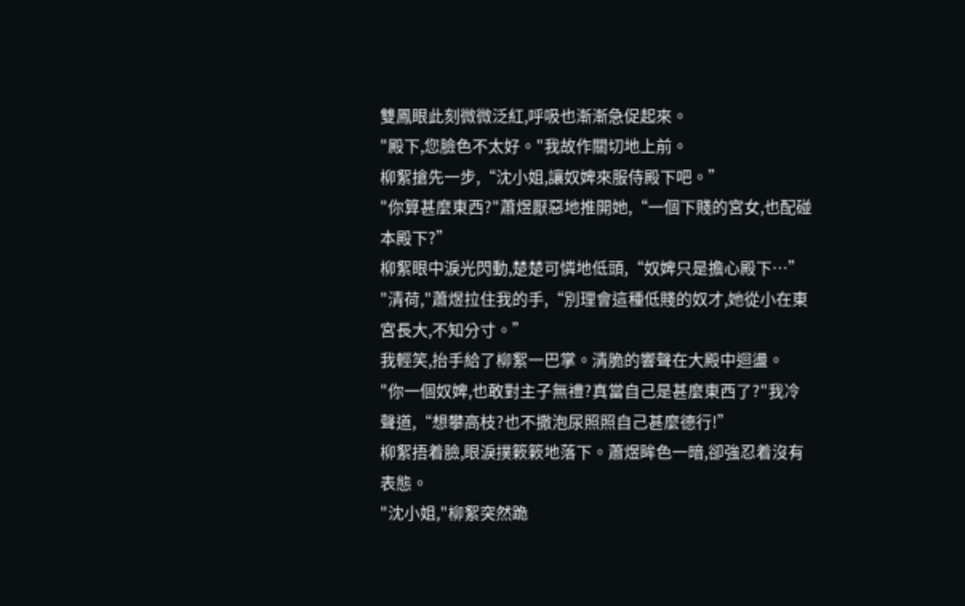雙鳳眼此刻微微泛紅,呼吸也漸漸急促起來。
"殿下,您臉色不太好。"我故作關切地上前。
柳絮搶先一步,“沈小姐,讓奴婢來服侍殿下吧。”
"你算甚麼東西?"蕭煜厭惡地推開她,“一個下賤的宮女,也配碰本殿下?”
柳絮眼中淚光閃動,楚楚可憐地低頭,“奴婢只是擔心殿下…”
"清荷,"蕭煜拉住我的手,“別理會這種低賤的奴才,她從小在東宮長大,不知分寸。”
我輕笑,抬手給了柳絮一巴掌。清脆的響聲在大殿中迴盪。
"你一個奴婢,也敢對主子無禮?真當自己是甚麼東西了?"我冷聲道,“想攀高枝?也不撒泡尿照照自己甚麼德行!”
柳絮捂着臉,眼淚撲簌簌地落下。蕭煜眸色一暗,卻強忍着沒有表態。
"沈小姐,"柳絮突然跪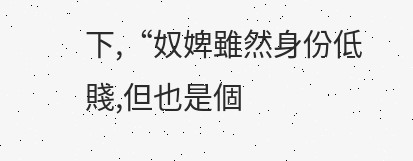下,“奴婢雖然身份低賤,但也是個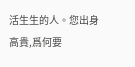活生生的人。您出身高貴,爲何要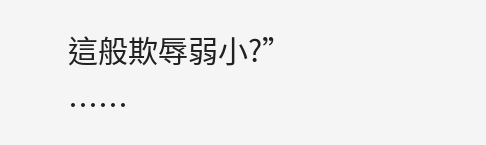這般欺辱弱小?”
……